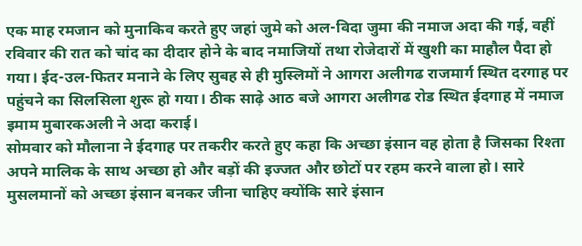एक माह रमजान को मुनाकिव करते हुए जहां जुमे को अल-विदा जुमा की नमाज अदा की गई, वहीं रविवार की रात को चांद का दीदार होने के बाद नमाजियों तथा रोजेदारों में खुशी का माहौल पैदा हो गया। ईद-उल-फितर मनाने के लिए सुबह से ही मुस्लिमों ने आगरा अलीगढ राजमार्ग स्थित दरगाह पर पहुंचने का सिलसिला शुरू हो गया। ठीक साढ़े आठ बजे आगरा अलीगढ रोड स्थित ईदगाह में नमाज इमाम मुबारकअली ने अदा कराई।
सोमवार को मौलाना ने ईदगाह पर तकरीर करते हुए कहा कि अच्छा इंसान वह होता है जिसका रिश्ता अपने मालिक के साथ अच्छा हो और बड़ों की इज्जत और छोटों पर रहम करने वाला हो। सारे मुसलमानों को अच्छा इंसान बनकर जीना चाहिए क्योंकि सारे इंसान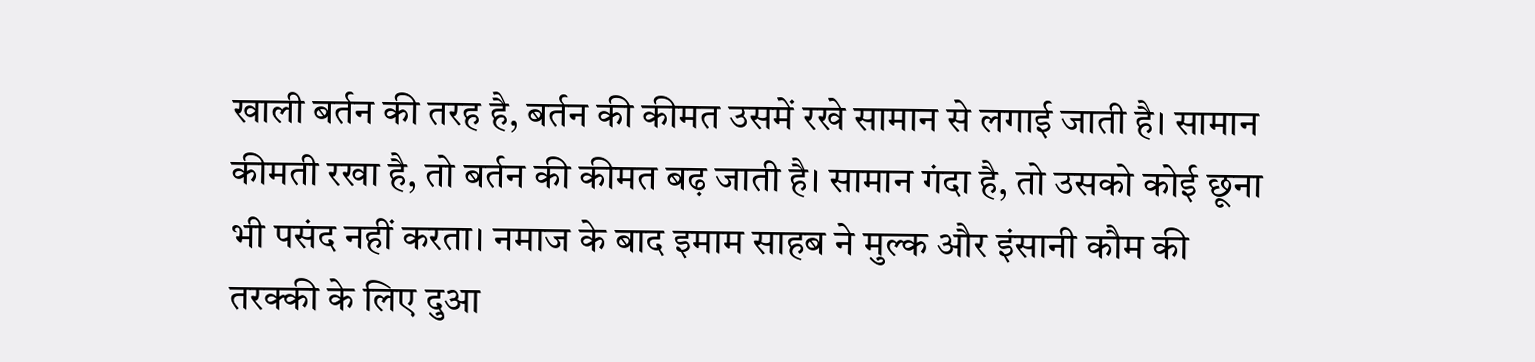खाली बर्तन की तरह है, बर्तन की कीमत उसमें रखे सामान से लगाई जाती है। सामान कीमती रखा है, तो बर्तन की कीमत बढ़ जाती है। सामान गंदा है, तो उसको कोई छूना भी पसंद नहीं करता। नमाज के बाद इमाम साहब ने मुल्क और इंसानी कौम की तरक्की के लिए दुआ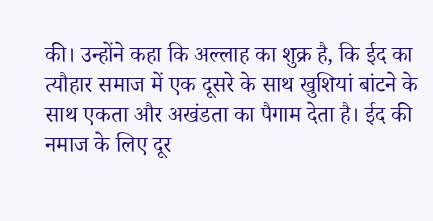की। उन्होंने कहा कि अल्लाह का शुक्र है, कि ईद का त्यौहार समाज में एक दूसरे के साथ खुशियां बांटने के साथ एकता और अखंडता का पैगाम देता है। ईद की नमाज के लिए दूर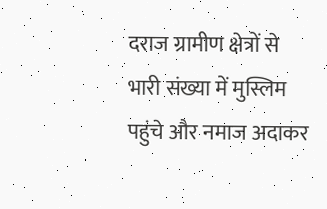दराज ग्रामीण क्षेत्रों से भारी संख्या में मुस्लिम पहुंचे और नमाज अदाकर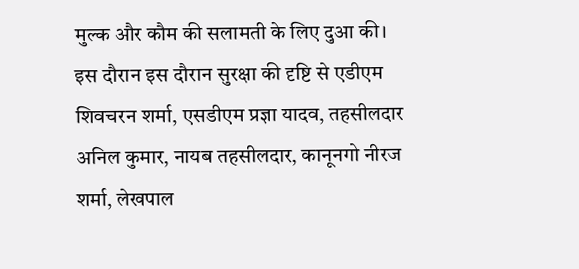मुल्क और कौम की सलामती के लिए दुआ की। इस दौरान इस दौरान सुरक्षा की दृष्टि से एडीएम शिवचरन शर्मा, एसडीएम प्रज्ञा यादव, तहसीलदार अनिल कुमार, नायब तहसीलदार, कानूनगो नीरज शर्मा, लेखपाल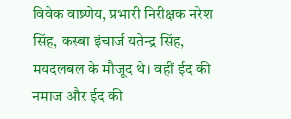विवेक वाष्र्णेय, प्रभारी निरीक्षक नरेश सिंह, कस्बा इंचार्ज यतेन्द्र सिंह, मयदलबल के मौजूद थे। वहीं ईद की नमाज और ईद की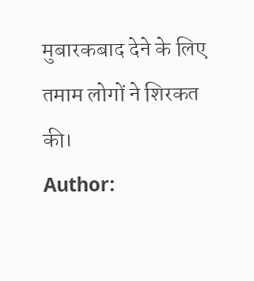मुबारकबाद देने के लिए तमाम लोगों ने शिरकत की।
Author: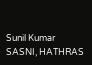Sunil Kumar
SASNI, HATHRAS